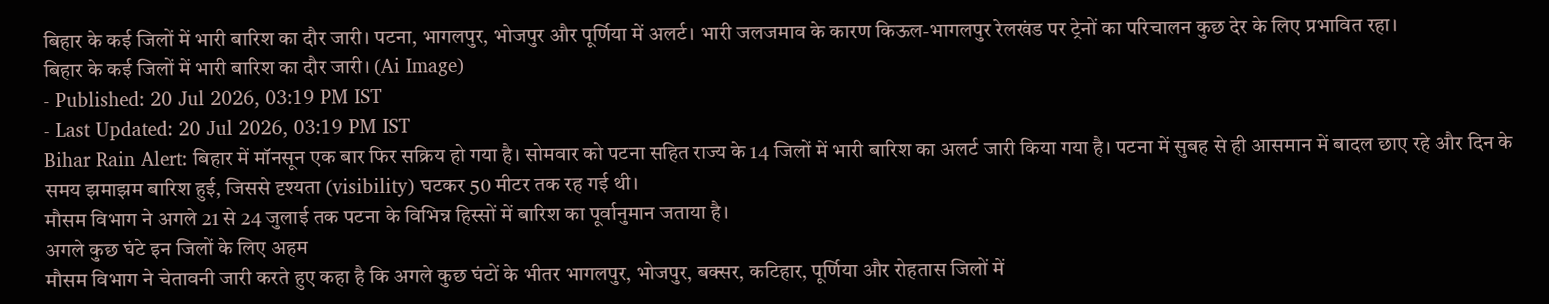बिहार के कई जिलों में भारी बारिश का दौर जारी। पटना, भागलपुर, भोजपुर और पूर्णिया में अलर्ट। भारी जलजमाव के कारण किऊल-भागलपुर रेलखंड पर ट्रेनों का परिचालन कुछ देर के लिए प्रभावित रहा।
बिहार के कई जिलों में भारी बारिश का दौर जारी। (Ai Image)
- Published: 20 Jul 2026, 03:19 PM IST
- Last Updated: 20 Jul 2026, 03:19 PM IST
Bihar Rain Alert: बिहार में मॉनसून एक बार फिर सक्रिय हो गया है। सोमवार को पटना सहित राज्य के 14 जिलों में भारी बारिश का अलर्ट जारी किया गया है। पटना में सुबह से ही आसमान में बादल छाए रहे और दिन के समय झमाझम बारिश हुई, जिससे दृश्यता (visibility) घटकर 50 मीटर तक रह गई थी।
मौसम विभाग ने अगले 21 से 24 जुलाई तक पटना के विभिन्न हिस्सों में बारिश का पूर्वानुमान जताया है।
अगले कुछ घंटे इन जिलों के लिए अहम
मौसम विभाग ने चेतावनी जारी करते हुए कहा है कि अगले कुछ घंटों के भीतर भागलपुर, भोजपुर, बक्सर, कटिहार, पूर्णिया और रोहतास जिलों में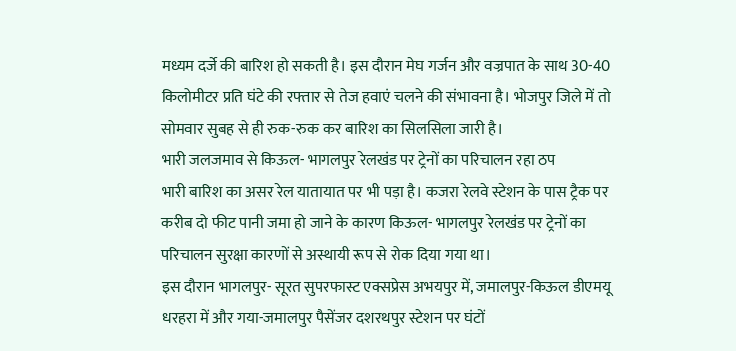मध्यम दर्जे की बारिश हो सकती है। इस दौरान मेघ गर्जन और वज्रपात के साथ 30-40 किलोमीटर प्रति घंटे की रफ्तार से तेज हवाएं चलने की संभावना है। भोजपुर जिले में तो सोमवार सुबह से ही रुक-रुक कर बारिश का सिलसिला जारी है।
भारी जलजमाव से किऊल- भागलपुर रेलखंड पर ट्रेनों का परिचालन रहा ठप
भारी बारिश का असर रेल यातायात पर भी पड़ा है। कजरा रेलवे स्टेशन के पास ट्रैक पर करीब दो फीट पानी जमा हो जाने के कारण किऊल- भागलपुर रेलखंड पर ट्रेनों का परिचालन सुरक्षा कारणों से अस्थायी रूप से रोक दिया गया था।
इस दौरान भागलपुर- सूरत सुपरफास्ट एक्सप्रेस अभयपुर में, जमालपुर-किऊल डीएमयू धरहरा में और गया-जमालपुर पैसेंजर दशरथपुर स्टेशन पर घंटों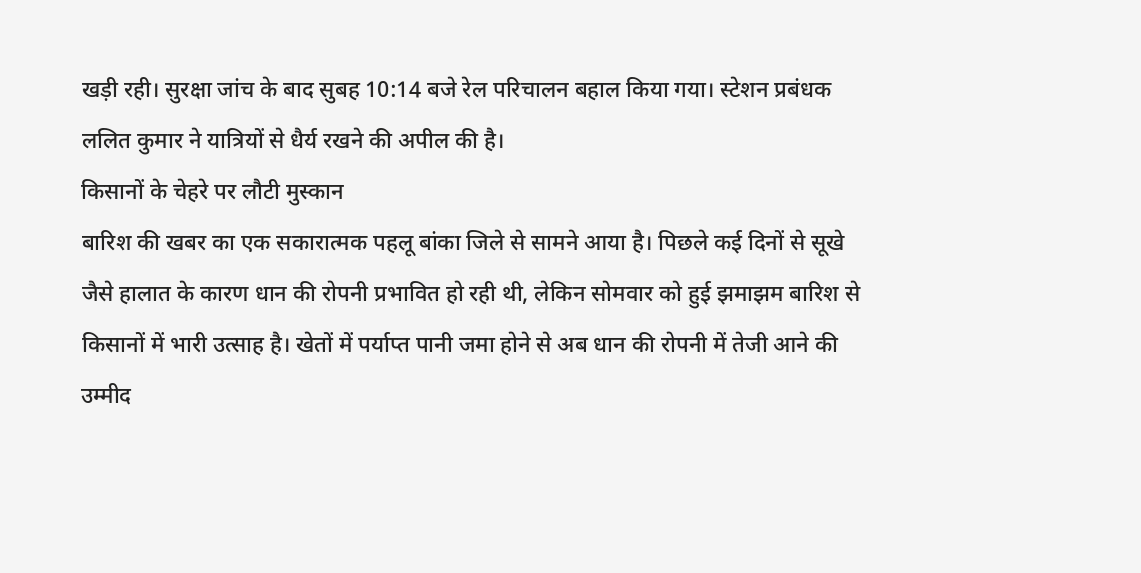खड़ी रही। सुरक्षा जांच के बाद सुबह 10:14 बजे रेल परिचालन बहाल किया गया। स्टेशन प्रबंधक ललित कुमार ने यात्रियों से धैर्य रखने की अपील की है।
किसानों के चेहरे पर लौटी मुस्कान
बारिश की खबर का एक सकारात्मक पहलू बांका जिले से सामने आया है। पिछले कई दिनों से सूखे जैसे हालात के कारण धान की रोपनी प्रभावित हो रही थी, लेकिन सोमवार को हुई झमाझम बारिश से किसानों में भारी उत्साह है। खेतों में पर्याप्त पानी जमा होने से अब धान की रोपनी में तेजी आने की उम्मीद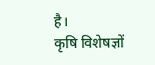है।
कृषि विशेषज्ञों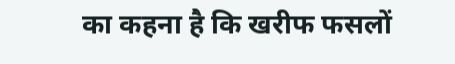का कहना है कि खरीफ फसलों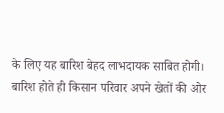के लिए यह बारिश बेहद लाभदायक साबित होगी। बारिश होते ही किसान परिवार अपने खेतों की ओर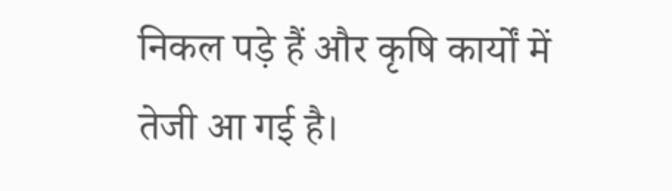निकल पड़े हैं और कृषि कार्यों में तेजी आ गई है।